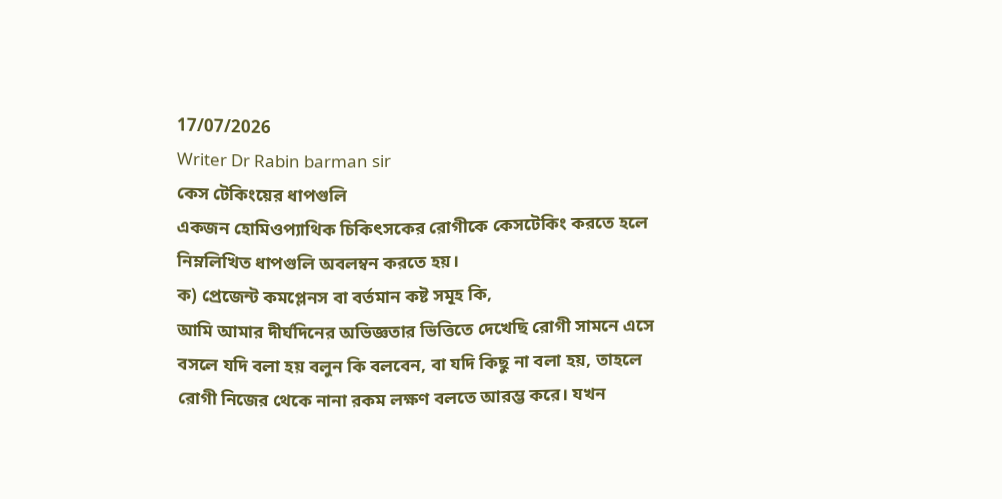17/07/2026
Writer Dr Rabin barman sir
কেস টেকিংয়ের ধাপগুলি
একজন হোমিওপ্যাথিক চিকিৎসকের রোগীকে কেসটেকিং করতে হলে নিম্নলিখিত ধাপগুলি অবলম্বন করতে হয়।
ক) প্রেজেন্ট কমপ্লেনস বা বর্তমান কষ্ট সমূহ কি,
আমি আমার দীর্ঘদিনের অভিজ্ঞতার ভিত্তিতে দেখেছি রোগী সামনে এসে বসলে যদি বলা হয় বলুন কি বলবেন, বা যদি কিছু না বলা হয়, তাহলে রোগী নিজের থেকে নানা রকম লক্ষণ বলতে আরম্ভ করে। যখন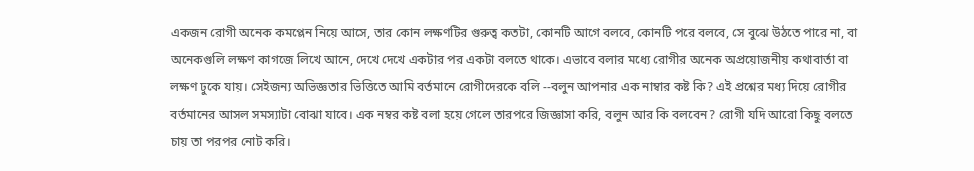একজন রোগী অনেক কমপ্লেন নিয়ে আসে, তার কোন লক্ষণটির গুরুত্ব কতটা, কোনটি আগে বলবে, কোনটি পরে বলবে, সে বুঝে উঠতে পারে না, বা অনেকগুলি লক্ষণ কাগজে লিখে আনে, দেখে দেখে একটার পর একটা বলতে থাকে। এভাবে বলার মধ্যে রোগীর অনেক অপ্রয়োজনীয় কথাবার্তা বা লক্ষণ ঢুকে যায়। সেইজন্য অভিজ্ঞতার ভিত্তিতে আমি বর্তমানে রোগীদেরকে বলি --বলুন আপনার এক নাম্বার কষ্ট কি? এই প্রশ্নের মধ্য দিয়ে রোগীর বর্তমানের আসল সমস্যাটা বোঝা যাবে। এক নম্বর কষ্ট বলা হয়ে গেলে তারপরে জিজ্ঞাসা করি, বলুন আর কি বলবেন? রোগী যদি আরো কিছু বলতে চায় তা পরপর নোট করি।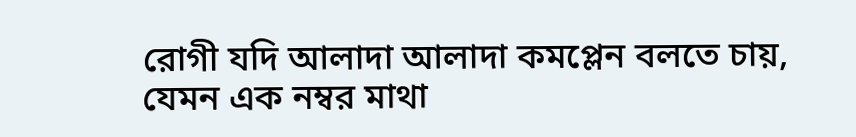রোগী যদি আলাদা আলাদা কমপ্লেন বলতে চায়, যেমন এক নম্বর মাথা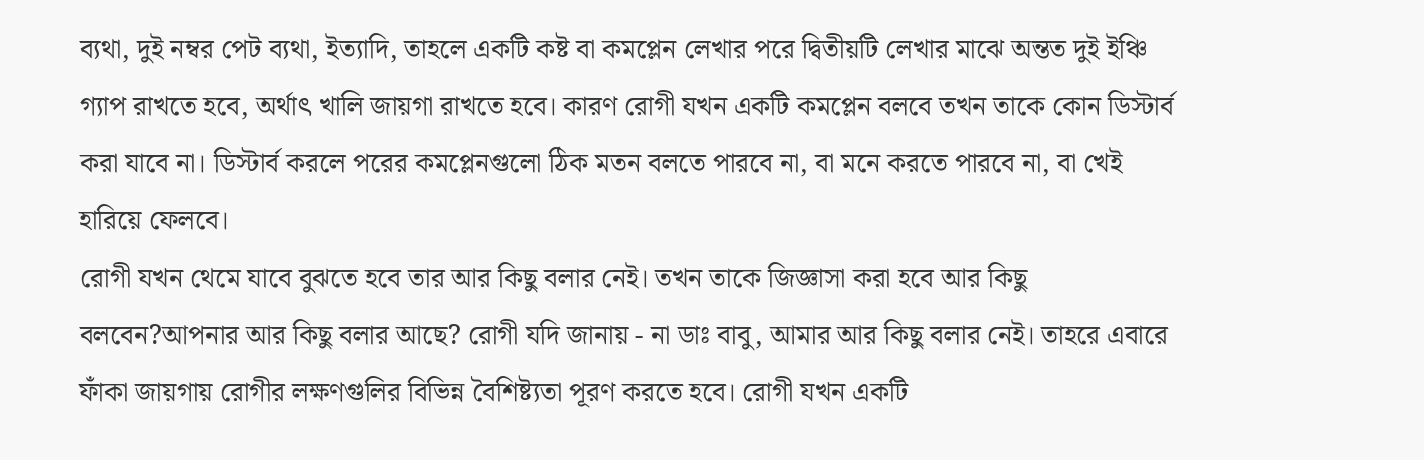ব্যথা, দুই নম্বর পেট ব্যথা, ইত্যাদি, তাহলে একটি কষ্ট বা কমপ্লেন লেখার পরে দ্বিতীয়টি লেখার মাঝে অন্তত দুই ইঞ্চি গ্যাপ রাখতে হবে, অর্থাৎ খালি জায়গা রাখতে হবে। কারণ রোগী যখন একটি কমপ্লেন বলবে তখন তাকে কোন ডিস্টার্ব করা যাবে না। ডিস্টার্ব করলে পরের কমপ্লেনগুলো ঠিক মতন বলতে পারবে না, বা মনে করতে পারবে না, বা খেই হারিয়ে ফেলবে।
রোগী যখন থেমে যাবে বুঝতে হবে তার আর কিছু বলার নেই। তখন তাকে জিজ্ঞাসা করা হবে আর কিছু বলবেন?আপনার আর কিছু বলার আছে? রোগী যদি জানায় - না ডাঃ বাবু, আমার আর কিছু বলার নেই। তাহরে এবারে ফাঁকা জায়গায় রোগীর লক্ষণগুলির বিভিন্ন বৈশিষ্ট্যতা পূরণ করতে হবে। রোগী যখন একটি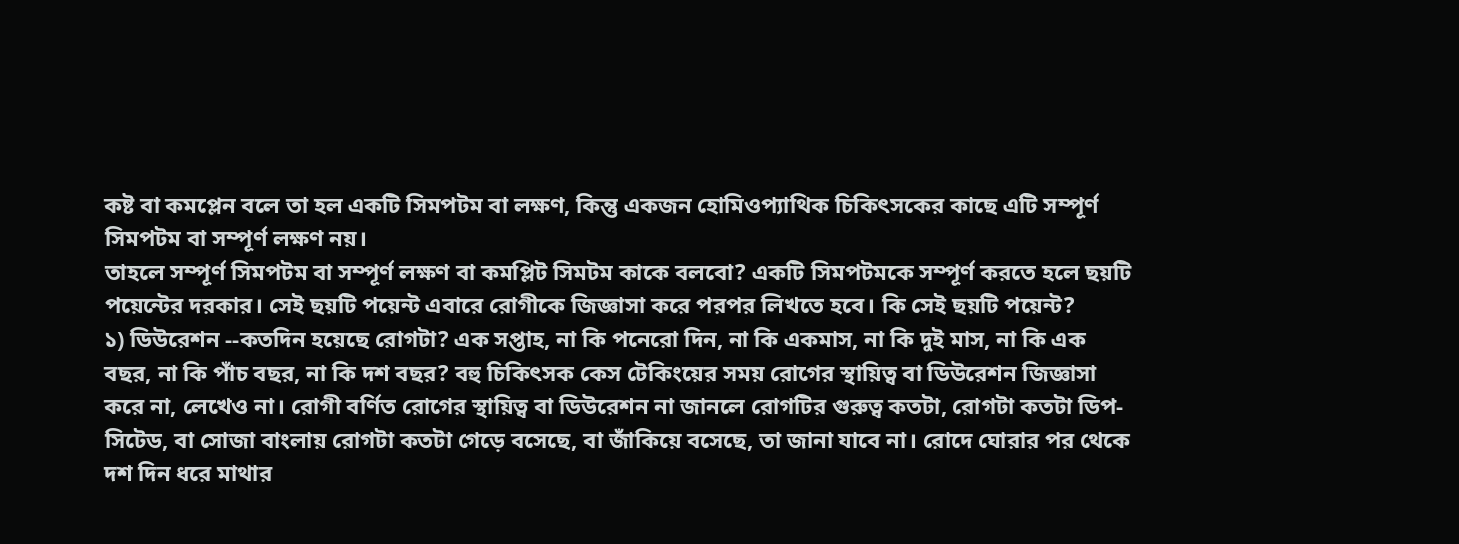কষ্ট বা কমপ্লেন বলে তা হল একটি সিমপটম বা লক্ষণ, কিন্তু একজন হোমিওপ্যাথিক চিকিৎসকের কাছে এটি সম্পূর্ণ সিমপটম বা সম্পূর্ণ লক্ষণ নয়।
তাহলে সম্পূর্ণ সিমপটম বা সম্পূর্ণ লক্ষণ বা কমপ্লিট সিমটম কাকে বলবো? একটি সিমপটমকে সম্পূর্ণ করতে হলে ছয়টি পয়েন্টের দরকার। সেই ছয়টি পয়েন্ট এবারে রোগীকে জিজ্ঞাসা করে পরপর লিখতে হবে। কি সেই ছয়টি পয়েন্ট?
১) ডিউরেশন --কতদিন হয়েছে রোগটা? এক সপ্তাহ, না কি পনেরো দিন, না কি একমাস, না কি দুই মাস, না কি এক বছর, না কি পাঁচ বছর, না কি দশ বছর? বহু চিকিৎসক কেস টেকিংয়ের সময় রোগের স্থায়িত্ব বা ডিউরেশন জিজ্ঞাসা করে না, লেখেও না। রোগী বর্ণিত রোগের স্থায়িত্ব বা ডিউরেশন না জানলে রোগটির গুরুত্ব কতটা, রোগটা কতটা ডিপ-সিটেড, বা সোজা বাংলায় রোগটা কতটা গেড়ে বসেছে, বা জাঁকিয়ে বসেছে, তা জানা যাবে না। রোদে ঘোরার পর থেকে দশ দিন ধরে মাথার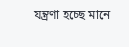যন্ত্রণা হচ্ছে মানে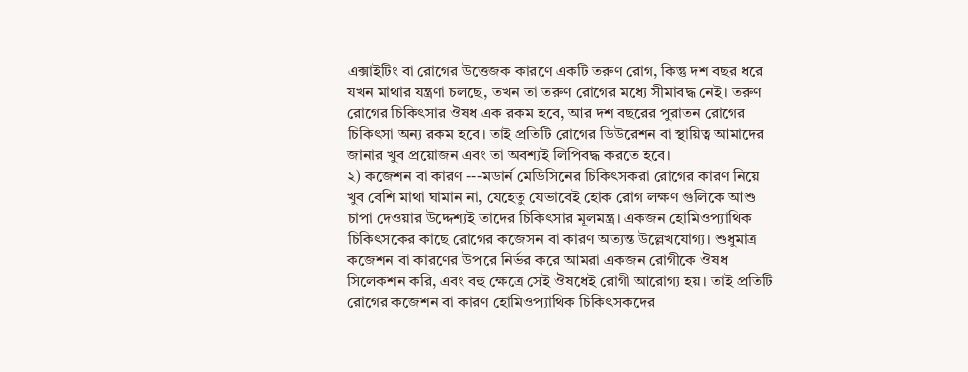এক্সাইটিং বা রোগের উত্তেজক কারণে একটি তরুণ রোগ, কিন্তু দশ বছর ধরে যখন মাথার যন্ত্রণা চলছে, তখন তা তরুণ রোগের মধ্যে সীমাবদ্ধ নেই। তরুণ রোগের চিকিৎসার ঔষধ এক রকম হবে, আর দশ বছরের পুরাতন রোগের চিকিৎসা অন্য রকম হবে। তাই প্রতিটি রোগের ডিউরেশন বা স্থায়িত্ব আমাদের জানার খুব প্রয়োজন এবং তা অবশ্যই লিপিবদ্ধ করতে হবে।
২) কজেশন বা কারণ ---মডার্ন মেডিসিনের চিকিৎসকরা রোগের কারণ নিয়ে খুব বেশি মাথা ঘামান না, যেহেতু যেভাবেই হোক রোগ লক্ষণ গুলিকে আশু চাপা দেওয়ার উদ্দেশ্যই তাদের চিকিৎসার মূলমন্ত্র। একজন হোমিওপ্যাথিক চিকিৎসকের কাছে রোগের কজেসন বা কারণ অত্যন্ত উল্লেখযোগ্য। শুধুমাত্র কজেশন বা কারণের উপরে নির্ভর করে আমরা একজন রোগীকে ঔষধ সিলেকশন করি, এবং বহু ক্ষেত্রে সেই ঔষধেই রোগী আরোগ্য হয়। তাই প্রতিটি রোগের কজেশন বা কারণ হোমিওপ্যাথিক চিকিৎসকদের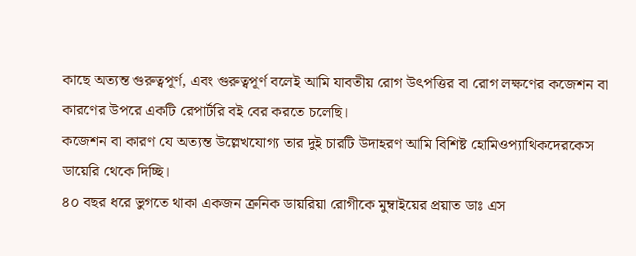কাছে অত্যন্ত গুরুত্বপূর্ণ, এবং গুরুত্বপূর্ণ বলেই আমি যাবতীয় রোগ উৎপত্তির বা রোগ লক্ষণের কজেশন বা কারণের উপরে একটি রেপার্টরি বই বের করতে চলেছি।
কজেশন বা কারণ যে অত্যন্ত উল্লেখযোগ্য তার দুই চারটি উদাহরণ আমি বিশিষ্ট হোমিওপ্যাথিকদেরকেস ডায়েরি থেকে দিচ্ছি।
৪০ বছর ধরে ভুগতে থাকা একজন ক্রনিক ডায়রিয়া রোগীকে মুম্বাইয়ের প্রয়াত ডাঃ এস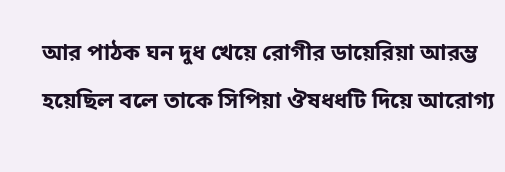আর পাঠক ঘন দুধ খেয়ে রোগীর ডায়েরিয়া আরম্ভ হয়েছিল বলে তাকে সিপিয়া ঔষধধটি দিয়ে আরোগ্য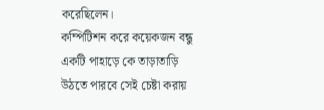করেছিলেন।
কম্পিটিশন করে কয়েকজন বন্ধু একটি পাহাড়ে কে তাড়াতাড়ি উঠতে পারবে সেই চেষ্টা করায়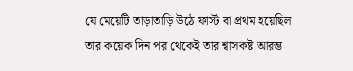যে মেয়েটি তাড়াতাড়ি উঠে ফার্স্ট বা প্রথম হয়েছিল তার কয়েক দিন পর থেকেই তার শ্বাসকষ্ট আরম্ভ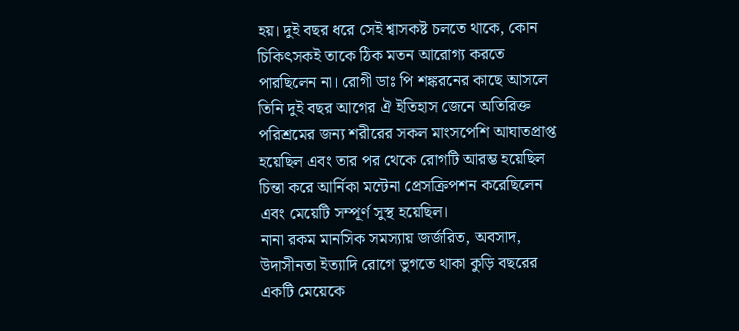হয়। দুই বছর ধরে সেই শ্বাসকষ্ট চলতে থাকে, কোন চিকিৎসকই তাকে ঠিক মতন আরোগ্য করতে পারছিলেন না। রোগী ডাঃ পি শঙ্করনের কাছে আসলে তিনি দুই বছর আগের ঐ ইতিহাস জেনে অতিরিক্ত পরিশ্রমের জন্য শরীরের সকল মাংসপেশি আঘাতপ্রাপ্ত হয়েছিল এবং তার পর থেকে রোগটি আরম্ভ হয়েছিল চিন্তা করে আর্নিকা মন্টেনা প্রেসক্রিপশন করেছিলেন এবং মেয়েটি সম্পূর্ণ সুস্থ হয়েছিল।
নানা রকম মানসিক সমস্যায় জর্জরিত, অবসাদ, উদাসীনতা ইত্যাদি রোগে ভুগতে থাকা কুড়ি বছরের একটি মেয়েকে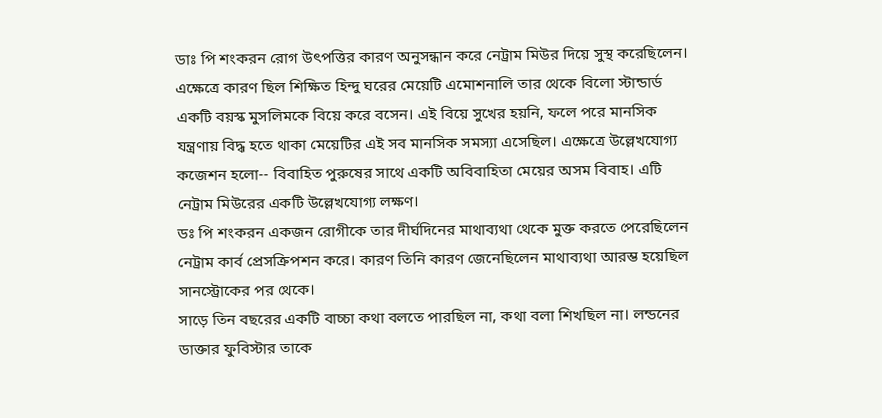ডাঃ পি শংকরন রোগ উৎপত্তির কারণ অনুসন্ধান করে নেট্রাম মিউর দিয়ে সুস্থ করেছিলেন। এক্ষেত্রে কারণ ছিল শিক্ষিত হিন্দু ঘরের মেয়েটি এমোশনালি তার থেকে বিলো স্টান্ডার্ড একটি বয়স্ক মুসলিমকে বিয়ে করে বসেন। এই বিয়ে সুখের হয়নি, ফলে পরে মানসিক যন্ত্রণায় বিদ্ধ হতে থাকা মেয়েটির এই সব মানসিক সমস্যা এসেছিল। এক্ষেত্রে উল্লেখযোগ্য কজেশন হলো-- বিবাহিত পুরুষের সাথে একটি অবিবাহিতা মেয়ের অসম বিবাহ। এটি নেট্রাম মিউরের একটি উল্লেখযোগ্য লক্ষণ।
ডঃ পি শংকরন একজন রোগীকে তার দীর্ঘদিনের মাথাব্যথা থেকে মুক্ত করতে পেরেছিলেন নেট্রাম কার্ব প্রেসক্রিপশন করে। কারণ তিনি কারণ জেনেছিলেন মাথাব্যথা আরম্ভ হয়েছিল সানস্ট্রোকের পর থেকে।
সাড়ে তিন বছরের একটি বাচ্চা কথা বলতে পারছিল না, কথা বলা শিখছিল না। লন্ডনের ডাক্তার ফুবিস্টার তাকে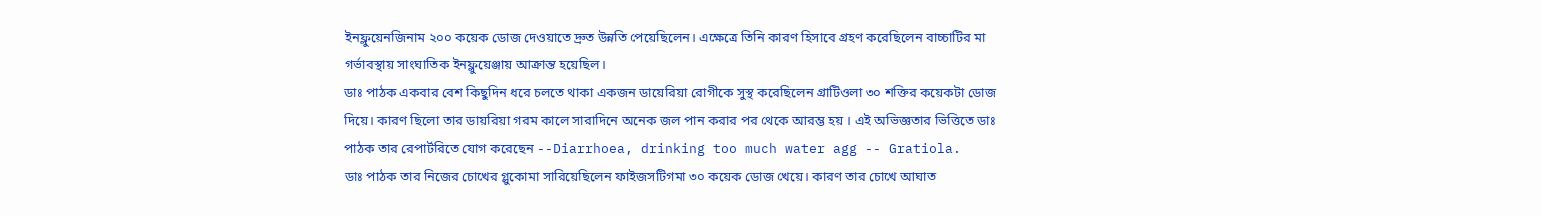ইনফ্লুয়েনজিনাম ২০০ কয়েক ডোজ দেওয়াতে দ্রুত উন্নতি পেয়েছিলেন। এক্ষেত্রে তিনি কারণ হিসাবে গ্রহণ করেছিলেন বাচ্চাটির মা গর্ভাবস্থায় সাংঘাতিক ইনফ্লুয়েঞ্জায় আক্রান্ত হয়েছিল।
ডাঃ পাঠক একবার বেশ কিছুদিন ধরে চলতে থাকা একজন ডায়েরিয়া রোগীকে সুস্থ করেছিলেন গ্রাটিওলা ৩০ শক্তির কয়েকটা ডোজ দিয়ে। কারণ ছিলো তার ডায়রিয়া গরম কালে সারাদিনে অনেক জল পান করার পর থেকে আরম্ভ হয় । এই অভিজ্ঞতার ভিত্তিতে ডাঃ পাঠক তার রেপার্টরিতে যোগ করেছেন --Diarrhoea, drinking too much water agg -- Gratiola.
ডাঃ পাঠক তার নিজের চোখের গ্লুকোমা সারিয়েছিলেন ফাইজসটিগমা ৩০ কয়েক ডোজ খেয়ে। কারণ তার চোখে আঘাত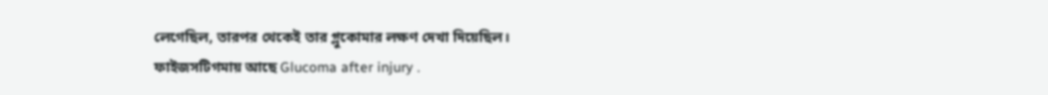লেগেছিল, তারপর থেকেই তার গ্লুকোমার লক্ষণ দেখা দিয়েছিল। ফাইজসটিগমায় আছে Glucoma after injury .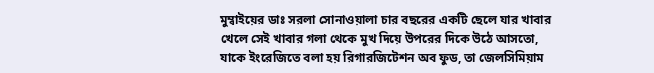মুম্বাইয়ের ডাঃ সরলা সোনাওয়ালা চার বছরের একটি ছেলে যার খাবার খেলে সেই খাবার গলা থেকে মুখ দিয়ে উপরের দিকে উঠে আসতো, যাকে ইংরেজিতে বলা হয় রিগারজিটেশন অব ফুড, তা জেলসিমিয়াম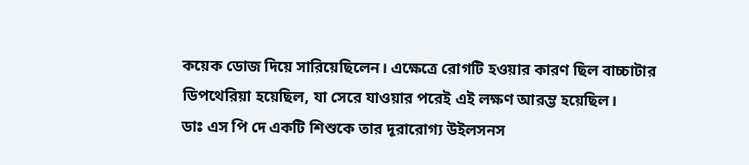কয়েক ডোজ দিয়ে সারিয়েছিলেন। এক্ষেত্রে রোগটি হওয়ার কারণ ছিল বাচ্চাটার ডিপথেরিয়া হয়েছিল, যা সেরে যাওয়ার পরেই এই লক্ষণ আরম্ভ হয়েছিল।
ডাঃ এস পি দে একটি শিশুকে তার দূরারোগ্য উইলসনস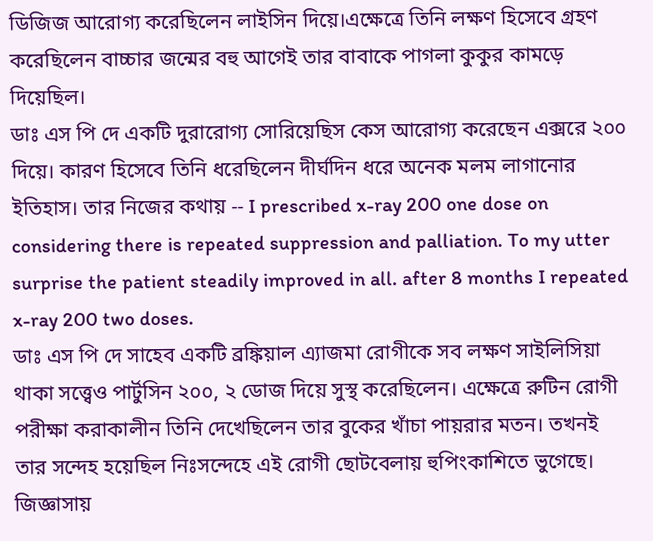ডিজিজ আরোগ্য করেছিলেন লাইসিন দিয়ে।এক্ষেত্রে তিনি লক্ষণ হিসেবে গ্রহণ করেছিলেন বাচ্চার জন্মের বহু আগেই তার বাবাকে পাগলা কুকুর কামড়ে দিয়েছিল।
ডাঃ এস পি দে একটি দুরারোগ্য সোরিয়েছিস কেস আরোগ্য করেছেন এক্সরে ২০০ দিয়ে। কারণ হিসেবে তিনি ধরেছিলেন দীর্ঘদিন ধরে অনেক মলম লাগানোর ইতিহাস। তার নিজের কথায় -- I prescribed x-ray 200 one dose on considering there is repeated suppression and palliation. To my utter surprise the patient steadily improved in all. after 8 months I repeated x-ray 200 two doses.
ডাঃ এস পি দে সাহেব একটি ব্রঙ্কিয়াল এ্যাজমা রোগীকে সব লক্ষণ সাইলিসিয়া থাকা সত্ত্বেও পার্টুসিন ২০০, ২ ডোজ দিয়ে সুস্থ করেছিলেন। এক্ষেত্রে রুটিন রোগী পরীক্ষা করাকালীন তিনি দেখেছিলেন তার বুকের খাঁচা পায়রার মতন। তখনই তার সন্দেহ হয়েছিল নিঃসন্দেহে এই রোগী ছোটবেলায় হুপিংকাশিতে ভুগেছে। জিজ্ঞাসায়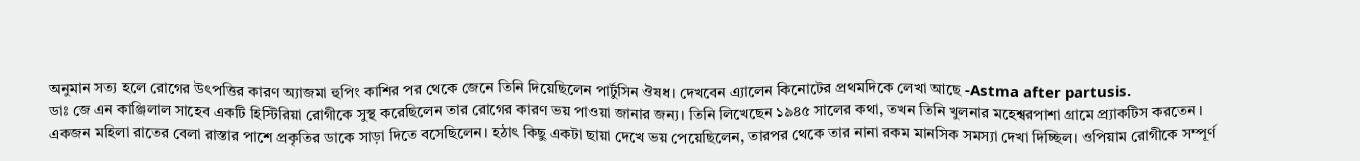অনুমান সত্য হলে রোগের উৎপত্তির কারণ অ্যাজমা হুপিং কাশির পর থেকে জেনে তিনি দিয়েছিলেন পার্টুসিন ঔষধ। দেখবেন এ্যালেন কিনোটের প্রথমদিকে লেখা আছে -Astma after partusis.
ডাঃ জে এন কাঞ্জিলাল সাহেব একটি হিস্টিরিয়া রোগীকে সুস্থ করেছিলেন তার রোগের কারণ ভয় পাওয়া জানার জন্য। তিনি লিখেছেন ১৯৪৫ সালের কথা, তখন তিনি খুলনার মহেশ্বরপাশা গ্রামে প্র্যাকটিস করতেন । একজন মহিলা রাতের বেলা রাস্তার পাশে প্রকৃতির ডাকে সাড়া দিতে বসেছিলেন। হঠাৎ কিছু একটা ছায়া দেখে ভয় পেয়েছিলেন, তারপর থেকে তার নানা রকম মানসিক সমস্যা দেখা দিচ্ছিল। ওপিয়াম রোগীকে সম্পূর্ণ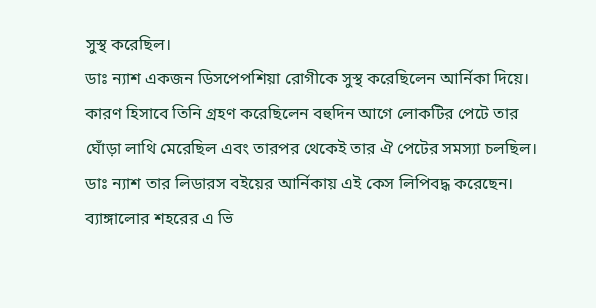সুস্থ করেছিল।
ডাঃ ন্যাশ একজন ডিসপেপশিয়া রোগীকে সুস্থ করেছিলেন আর্নিকা দিয়ে। কারণ হিসাবে তিনি গ্রহণ করেছিলেন বহুদিন আগে লোকটির পেটে তার ঘোঁড়া লাথি মেরেছিল এবং তারপর থেকেই তার ঐ পেটের সমস্যা চলছিল। ডাঃ ন্যাশ তার লিডারস বইয়ের আর্নিকায় এই কেস লিপিবদ্ধ করেছেন।
ব্যাঙ্গালোর শহরের এ ভি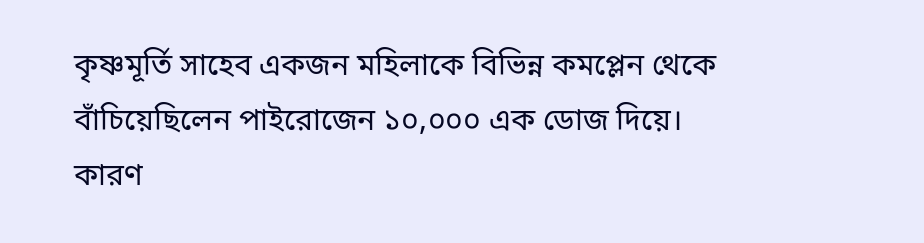কৃষ্ণমূর্তি সাহেব একজন মহিলাকে বিভিন্ন কমপ্লেন থেকে বাঁচিয়েছিলেন পাইরোজেন ১০,০০০ এক ডোজ দিয়ে। কারণ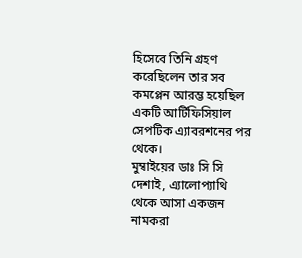হিসেবে তিনি গ্রহণ করেছিলেন তার সব কমপ্লেন আরম্ভ হয়েছিল একটি আর্টিফিসিয়াল সেপটিক এ্যাবরশনের পর থেকে।
মুম্বাইয়ের ডাঃ সি সি দেশাই, এ্যালোপ্যাথি থেকে আসা একজন নামকরা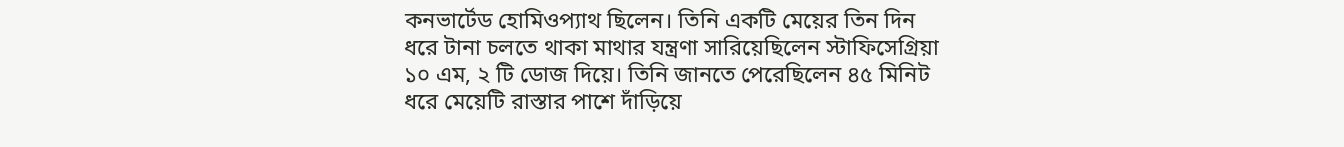কনভার্টেড হোমিওপ্যাথ ছিলেন। তিনি একটি মেয়ের তিন দিন ধরে টানা চলতে থাকা মাথার যন্ত্রণা সারিয়েছিলেন স্টাফিসেগ্রিয়া ১০ এম, ২ টি ডোজ দিয়ে। তিনি জানতে পেরেছিলেন ৪৫ মিনিট ধরে মেয়েটি রাস্তার পাশে দাঁড়িয়ে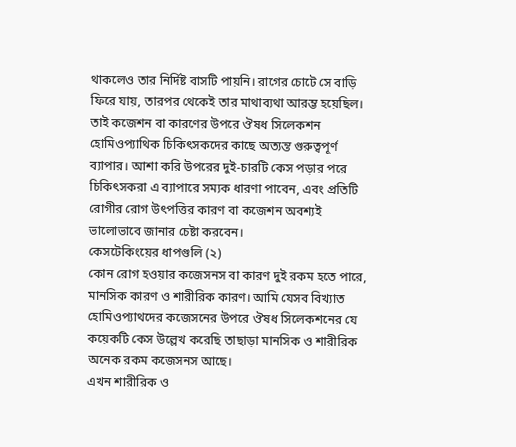থাকলেও তার নির্দিষ্ট বাসটি পায়নি। রাগের চোটে সে বাড়ি ফিরে যায়, তারপর থেকেই তার মাথাব্যথা আরম্ভ হয়েছিল।
তাই কজেশন বা কারণের উপরে ঔষধ সিলেকশন হোমিওপ্যাথিক চিকিৎসকদের কাছে অত্যন্ত গুরুত্বপূর্ণ ব্যাপার। আশা করি উপরের দুই-চারটি কেস পড়ার পরে চিকিৎসকরা এ ব্যাপারে সম্যক ধারণা পাবেন, এবং প্রতিটি রোগীর রোগ উৎপত্তির কারণ বা কজেশন অবশ্যই ভালোভাবে জানার চেষ্টা করবেন।
কেসটেকিংয়ের ধাপগুলি (২)
কোন রোগ হওয়ার কজেসনস বা কারণ দুই রকম হতে পারে, মানসিক কারণ ও শারীরিক কারণ। আমি যেসব বিখ্যাত হোমিওপ্যাথদের কজেসনের উপরে ঔষধ সিলেকশনের যে কয়েকটি কেস উল্লেখ করেছি তাছাড়া মানসিক ও শারীরিক অনেক রকম কজেসনস আছে।
এখন শারীরিক ও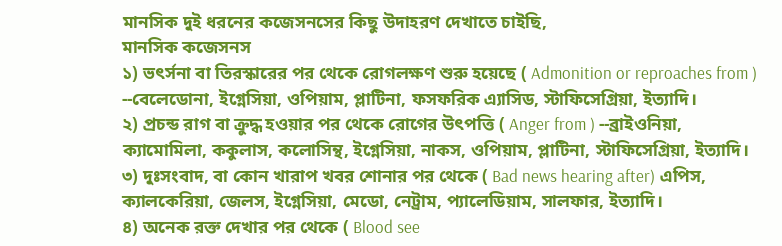মানসিক দুই ধরনের কজেসনসের কিছু উদাহরণ দেখাতে চাইছি,
মানসিক কজেসনস
১) ভৎর্সনা বা তিরস্কারের পর থেকে রোগলক্ষণ শুরু হয়েছে ( Admonition or reproaches from ) --বেলেডোনা, ইগ্নেসিয়া, ওপিয়াম, প্লাটিনা, ফসফরিক এ্যাসিড, স্টাফিসেগ্রিয়া, ইত্যাদি।
২) প্রচন্ড রাগ বা ক্রুদ্ধ হওয়ার পর থেকে রোগের উৎপত্তি ( Anger from ) --ব্রাইওনিয়া, ক্যামোমিলা, ককুলাস, কলোসিন্থ, ইগ্নেসিয়া, নাকস, ওপিয়াম, প্লাটিনা, স্টাফিসেগ্রিয়া, ইত্যাদি।
৩) দুঃসংবাদ, বা কোন খারাপ খবর শোনার পর থেকে ( Bad news hearing after) এপিস, ক্যালকেরিয়া, জেলস, ইগ্নেসিয়া, মেডো, নেট্রাম, প্যালেডিয়াম, সালফার, ইত্যাদি।
৪) অনেক রক্ত দেখার পর থেকে ( Blood see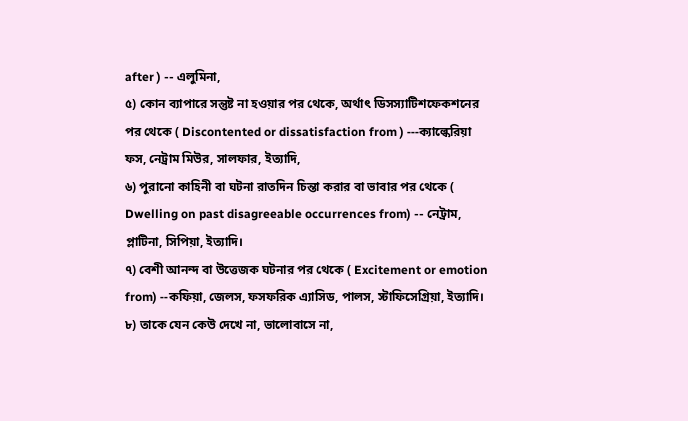after ) -- এলুমিনা,
৫) কোন ব্যাপারে সন্তুষ্ট না হওয়ার পর থেকে, অর্থাৎ ডিসস্যাটিশফেকশনের পর থেকে ( Discontented or dissatisfaction from ) ---ক্যাল্কেরিয়া ফস, নেট্রাম মিউর, সালফার, ইত্যাদি,
৬) পুরানো কাহিনী বা ঘটনা রাতদিন চিন্তা করার বা ভাবার পর থেকে ( Dwelling on past disagreeable occurrences from) -- নেট্রাম, প্লাটিনা, সিপিয়া, ইত্যাদি।
৭) বেশী আনন্দ বা উত্তেজক ঘটনার পর থেকে ( Excitement or emotion from) --কফিয়া, জেলস, ফসফরিক এ্যাসিড, পালস, স্টাফিসেগ্রিয়া, ইত্যাদি।
৮) তাকে যেন কেউ দেখে না, ভালোবাসে না,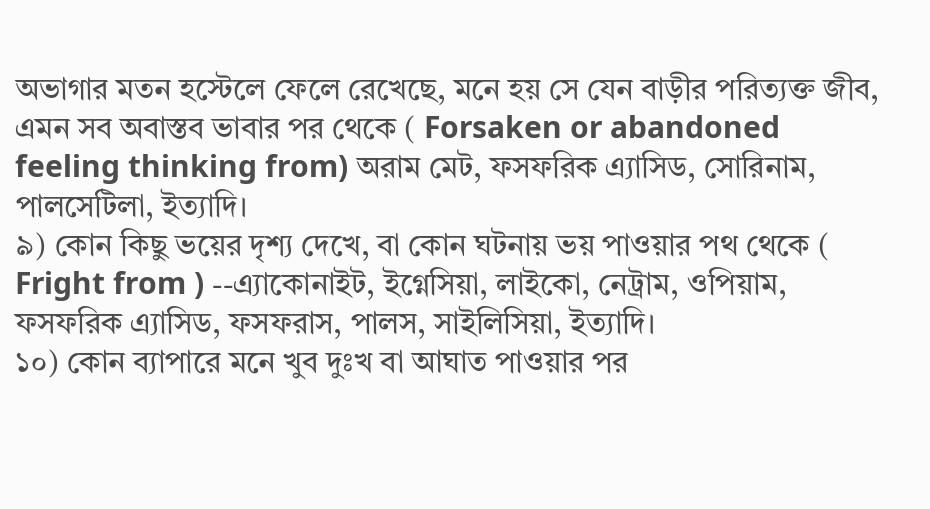অভাগার মতন হস্টেলে ফেলে রেখেছে, মনে হয় সে যেন বাড়ীর পরিত্যক্ত জীব, এমন সব অবাস্তব ভাবার পর থেকে ( Forsaken or abandoned feeling thinking from) অরাম মেট, ফসফরিক এ্যাসিড, সোরিনাম, পালসেটিলা, ইত্যাদি।
৯) কোন কিছু ভয়ের দৃশ্য দেখে, বা কোন ঘটনায় ভয় পাওয়ার পথ থেকে ( Fright from ) --এ্যাকোনাইট, ইগ্নেসিয়া, লাইকো, নেট্রাম, ওপিয়াম, ফসফরিক এ্যাসিড, ফসফরাস, পালস, সাইলিসিয়া, ইত্যাদি।
১০) কোন ব্যাপারে মনে খুব দুঃখ বা আঘাত পাওয়ার পর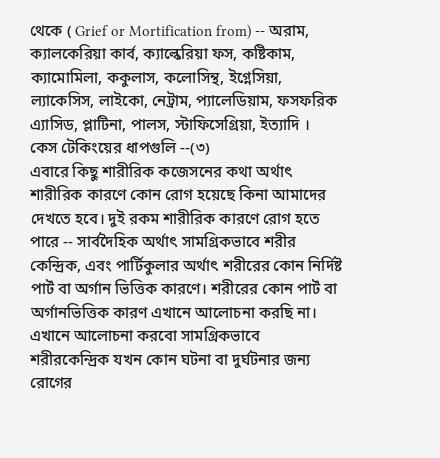থেকে ( Grief or Mortification from) -- অরাম, ক্যালকেরিয়া কার্ব, ক্যাল্কেরিয়া ফস, কষ্টিকাম, ক্যামোমিলা, ককুলাস, কলোসিন্থ, ইগ্নেসিয়া, ল্যাকেসিস, লাইকো, নেট্রাম, প্যালেডিয়াম, ফসফরিক এ্যাসিড, প্লাটিনা, পালস, স্টাফিসেগ্রিয়া, ইত্যাদি ।
কেস টেকিংয়ের ধাপগুলি --(৩)
এবারে কিছু শারীরিক কজেসনের কথা অর্থাৎ শারীরিক কারণে কোন রোগ হয়েছে কিনা আমাদের দেখতে হবে। দুই রকম শারীরিক কারণে রোগ হতে পারে -- সার্বদৈহিক অর্থাৎ সামগ্রিকভাবে শরীর কেন্দ্রিক, এবং পার্টিকুলার অর্থাৎ শরীরের কোন নির্দিষ্ট পার্ট বা অর্গান ভিত্তিক কারণে। শরীরের কোন পার্ট বা অর্গানভিত্তিক কারণ এখানে আলোচনা করছি না। এখানে আলোচনা করবো সামগ্রিকভাবে শরীরকেন্দ্রিক যখন কোন ঘটনা বা দুর্ঘটনার জন্য রোগের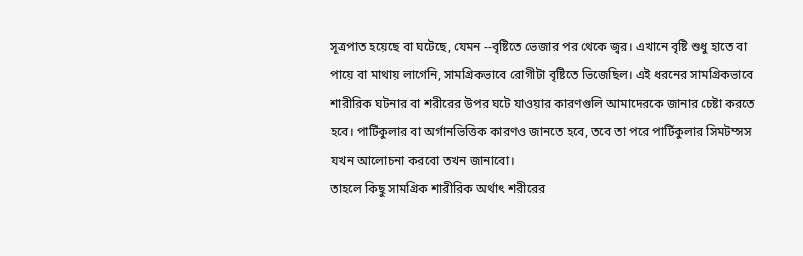সূত্রপাত হয়েছে বা ঘটেছে, যেমন --বৃষ্টিতে ভেজার পর থেকে জ্বর। এখানে বৃষ্টি শুধু হাতে বা পায়ে বা মাথায় লাগেনি, সামগ্রিকভাবে রোগীটা বৃষ্টিতে ভিজেছিল। এই ধরনের সামগ্রিকভাবে শারীরিক ঘটনার বা শরীরের উপর ঘটে যাওয়ার কারণগুলি আমাদেরকে জানার চেষ্টা করতে হবে। পার্টিকুলার বা অর্গানভিত্তিক কারণও জানতে হবে, তবে তা পরে পার্টিকুলার সিমটম্সস যখন আলোচনা করবো তখন জানাবো।
তাহলে কিছু সামগ্রিক শারীরিক অর্থাৎ শরীরের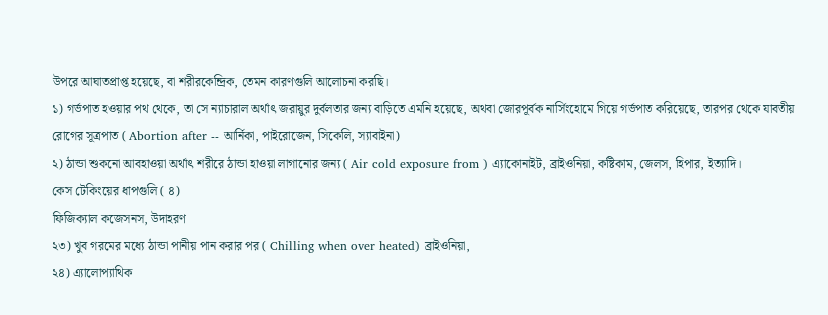উপরে আঘাতপ্রাপ্ত হয়েছে, বা শরীরকেন্দ্রিক, তেমন কারণগুলি আলোচনা করছি।
১) গর্ভপাত হওয়ার পথ থেকে, তা সে ন্যাচারাল অর্থাৎ জরায়ুর দুর্বলতার জন্য বাড়িতে এমনি হয়েছে, অথবা জোরপূর্বক নার্সিংহোমে গিয়ে গর্ভপাত করিয়েছে, তারপর থেকে যাবতীয় রোগের সূত্রপাত ( Abortion after -- আর্নিকা, পাইরোজেন, সিকেলি, স্যাবাইনা)
২) ঠান্ডা শুকনো আবহাওয়া অর্থাৎ শরীরে ঠান্ডা হাওয়া লাগানোর জন্য ( Air cold exposure from ) এ্যাকোনাইট, ব্রাইওনিয়া, কষ্টিকাম, জেলস, হিপার, ইত্যাদি।
কেস টেকিংয়ের ধাপগুলি ( ৪)
ফিজিক্যাল কজেসনস, উদাহরণ
২৩) খুব গরমের মধ্যে ঠান্ডা পানীয় পান করার পর ( Chilling when over heated) ব্রাইওনিয়া,
২৪) এ্যালোপ্যাথিক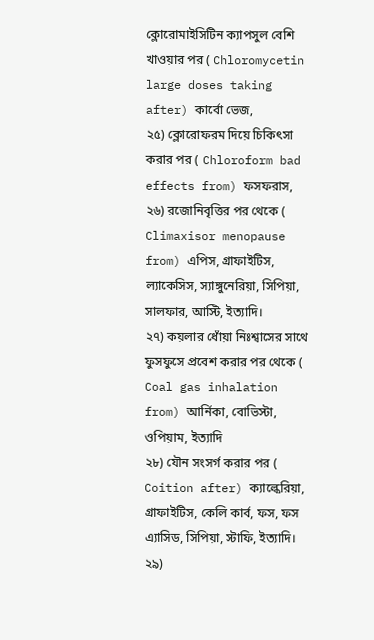ক্লোরোমাইসিটিন ক্যাপসুল বেশি খাওয়ার পর ( Chloromycetin large doses taking after) কার্বো ভেজ,
২৫) ক্লোরোফরম দিয়ে চিকিৎসা করার পর ( Chloroform bad effects from) ফসফরাস,
২৬) রজোনিবৃত্তির পর থেকে ( Climaxisor menopause from) এপিস, গ্রাফাইটিস, ল্যাকেসিস, স্যাঙ্গুনেরিয়া, সিপিয়া, সালফার, আস্টি, ইত্যাদি।
২৭) কয়লার ধোঁয়া নিঃশ্বাসের সাথে ফুসফুসে প্রবেশ করার পর থেকে ( Coal gas inhalation from) আর্নিকা, বোভিস্টা, ওপিয়াম, ইত্যাদি
২৮) যৌন সংসর্গ করার পর ( Coition after) ক্যাল্কেরিয়া, গ্রাফাইটিস, কেলি কার্ব, ফস, ফস এ্যাসিড, সিপিয়া, স্টাফি, ইত্যাদি।
২৯)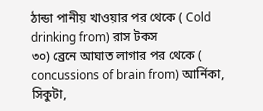ঠান্ডা পানীয় খাওয়ার পর থেকে ( Cold drinking from) রাস টকস
৩০) ব্রেনে আঘাত লাগার পর থেকে ( concussions of brain from) আর্নিকা, সিকুটা,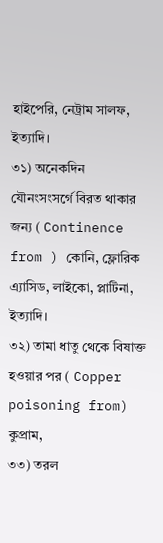হাইপেরি, নেট্রাম সালফ, ইত্যাদি।
৩১) অনেকদিন যৌনংসংসর্গে বিরত থাকার জন্য ( Continence from ) কোনি, ফ্লোরিক এ্যাসিড, লাইকো, প্লাটিনা, ইত্যাদি।
৩২) তামা ধাতু থেকে বিষাক্ত হওয়ার পর ( Copper poisoning from) কুপ্রাম,
৩৩) তরল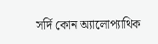সর্দি কোন অ্যালোপ্যাথিক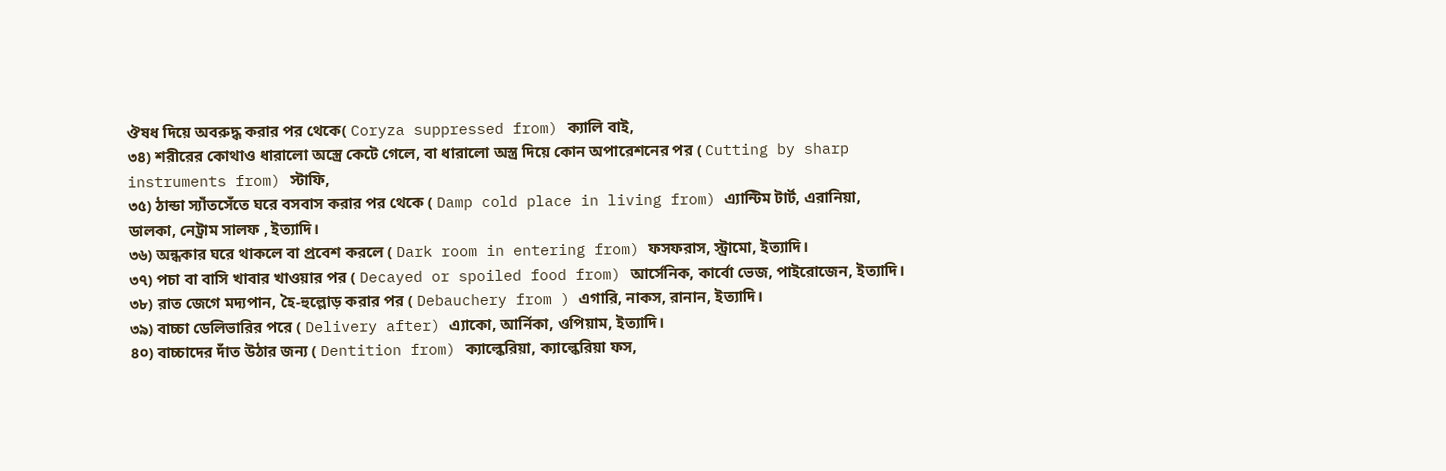ঔষধ দিয়ে অবরুদ্ধ করার পর থেকে( Coryza suppressed from) ক্যালি বাই,
৩৪) শরীরের কোথাও ধারালো অস্ত্রে কেটে গেলে, বা ধারালো অস্ত্র দিয়ে কোন অপারেশনের পর ( Cutting by sharp instruments from) স্টাফি,
৩৫) ঠান্ডা স্যাঁতসেঁতে ঘরে বসবাস করার পর থেকে ( Damp cold place in living from) এ্যান্টিম টার্ট, এরানিয়া, ডালকা, নেট্রাম সালফ , ইত্যাদি।
৩৬) অন্ধকার ঘরে থাকলে বা প্রবেশ করলে ( Dark room in entering from) ফসফরাস, স্ট্রামো, ইত্যাদি।
৩৭) পচা বা বাসি খাবার খাওয়ার পর ( Decayed or spoiled food from) আর্সেনিক, কার্বো ভেজ, পাইরোজেন, ইত্যাদি।
৩৮) রাত জেগে মদ্যপান, হৈ-হুল্লোড় করার পর ( Debauchery from ) এগারি, নাকস, রানান, ইত্যাদি।
৩৯) বাচ্চা ডেলিভারির পরে ( Delivery after) এ্যাকো, আর্নিকা, ওপিয়াম, ইত্যাদি।
৪০) বাচ্চাদের দাঁত উঠার জন্য ( Dentition from) ক্যাল্কেরিয়া, ক্যাল্কেরিয়া ফস,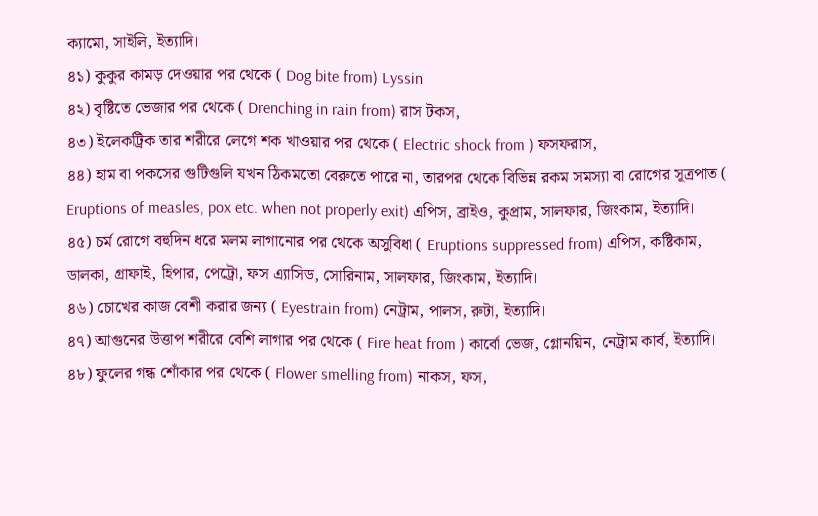ক্যামো, সাইলি, ইত্যাদি।
৪১) কুকুর কামড় দেওয়ার পর থেকে ( Dog bite from) Lyssin
৪২) বৃষ্টিতে ভেজার পর থেকে ( Drenching in rain from) রাস টকস,
৪৩) ইলেকট্রিক তার শরীরে লেগে শক খাওয়ার পর থেকে ( Electric shock from ) ফসফরাস,
৪৪) হাম বা পকসের গুটিগুলি যখন ঠিকমতো বেরুতে পারে না, তারপর থেকে বিভিন্ন রকম সমস্যা বা রোগের সূত্রপাত ( Eruptions of measles, pox etc. when not properly exit) এপিস, ব্রাইও, কুপ্রাম, সালফার, জিংকাম, ইত্যাদি।
৪৫) চর্ম রোগে বহুদিন ধরে মলম লাগানোর পর থেকে অসুবিধা ( Eruptions suppressed from) এপিস, কষ্টিকাম, ডালকা, গ্রাফাই, হিপার, পেট্রো, ফস এ্যাসিড, সোরিনাম, সালফার, জিংকাম, ইত্যাদি।
৪৬) চোখের কাজ বেশী করার জন্য ( Eyestrain from) নেট্রাম, পালস, রুটা, ইত্যাদি।
৪৭) আগুনের উত্তাপ শরীরে বেশি লাগার পর থেকে ( Fire heat from ) কার্বো ভেজ, গ্লোনয়িন, নেট্রাম কার্ব, ইত্যাদি।
৪৮) ফুলের গন্ধ শোঁকার পর থেকে ( Flower smelling from) নাকস, ফস,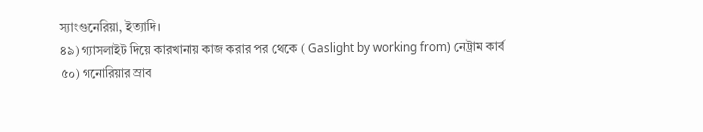স্যাংগুনেরিয়া, ইত্যাদি।
৪৯) গ্যাসলাইট দিয়ে কারখানায় কাজ করার পর থেকে ( Gaslight by working from) নেট্রাম কার্ব
৫০) গনোরিয়ার স্রাব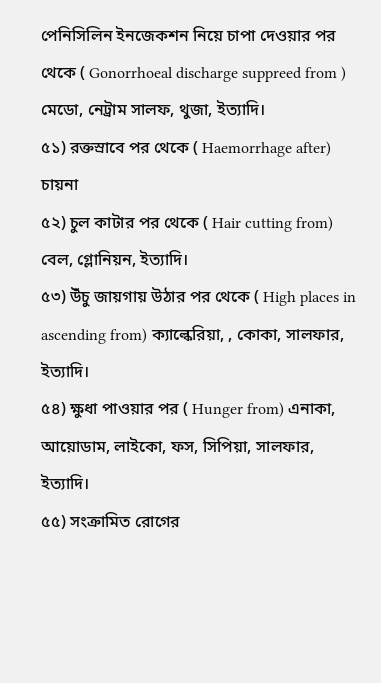পেনিসিলিন ইনজেকশন নিয়ে চাপা দেওয়ার পর থেকে ( Gonorrhoeal discharge suppreed from ) মেডো, নেট্রাম সালফ, থুজা, ইত্যাদি।
৫১) রক্তস্রাবে পর থেকে ( Haemorrhage after) চায়না
৫২) চুল কাটার পর থেকে ( Hair cutting from) বেল, গ্লোনিয়ন, ইত্যাদি।
৫৩) উঁচু জায়গায় উঠার পর থেকে ( High places in ascending from) ক্যাল্কেরিয়া, , কোকা, সালফার, ইত্যাদি।
৫৪) ক্ষুধা পাওয়ার পর ( Hunger from) এনাকা, আয়োডাম, লাইকো, ফস, সিপিয়া, সালফার, ইত্যাদি।
৫৫) সংক্রামিত রোগের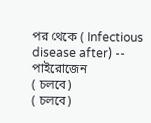পর থেকে ( Infectious disease after) -- পাইরোজেন
( চলবে)
( চলবে)